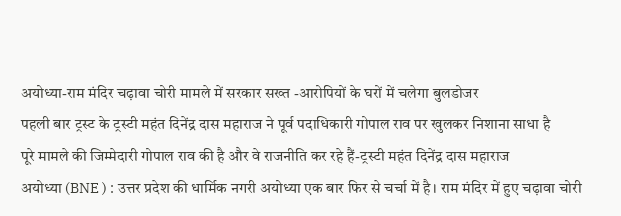अयोध्या-राम मंदिर चढ़ावा चोरी मामले में सरकार सख्त -आरोपियों के घरों में चलेगा बुलडोजर
पहली बार ट्रस्ट के ट्रस्टी महंत दिनेंद्र दास महाराज ने पूर्व पदाधिकारी गोपाल राव पर खुलकर निशाना साधा है
पूरे मामले की जिम्मेदारी गोपाल राव की है और वे राजनीति कर रहे हैं-ट्रस्टी महंत दिनेंद्र दास महाराज
अयोध्या (BNE ) : उत्तर प्रदेश की धार्मिक नगरी अयोध्या एक बार फिर से चर्चा में है। राम मंदिर में हुए चढ़ावा चोरी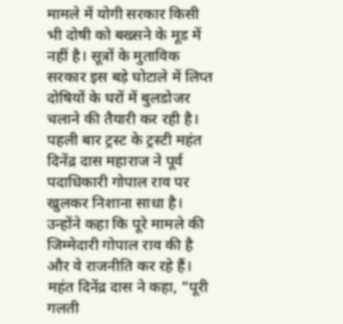मामले में योगी सरकार किसी भी दोषी को बख्सने के मूड में नहीं है। सूत्रों के मुताविक सरकार इस बड़े घोटाले में लिप्त दोषियों के घरों में बुलडोजर चलाने की तैयारी कर रही है। पहली बार ट्रस्ट के ट्रस्टी महंत दिनेंद्र दास महाराज ने पूर्व पदाधिकारी गोपाल राव पर खुलकर निशाना साधा है। उन्होंने कहा कि पूरे मामले की जिम्मेदारी गोपाल राव की है और वे राजनीति कर रहे हैं।
महंत दिनेंद्र दास ने कहा, “पूरी गलती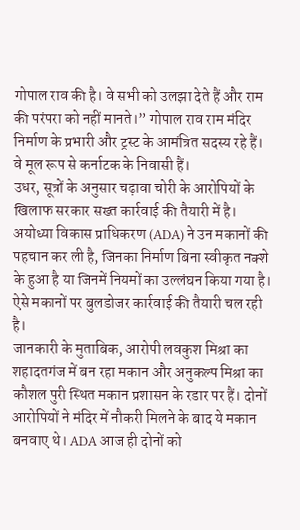गोपाल राव की है। वे सभी को उलझा देते हैं और राम की परंपरा को नहीं मानते।” गोपाल राव राम मंदिर निर्माण के प्रभारी और ट्रस्ट के आमंत्रित सदस्य रहे हैं। वे मूल रूप से कर्नाटक के निवासी हैं।
उधर, सूत्रों के अनुसार चढ़ावा चोरी के आरोपियों के खिलाफ सरकार सख्त कार्रवाई की तैयारी में है। अयोध्या विकास प्राधिकरण (ADA) ने उन मकानों की पहचान कर ली है, जिनका निर्माण बिना स्वीकृत नक्शे के हुआ है या जिनमें नियमों का उल्लंघन किया गया है। ऐसे मकानों पर बुलडोजर कार्रवाई की तैयारी चल रही है।
जानकारी के मुताबिक, आरोपी लवकुश मिश्रा का शहादतगंज में बन रहा मकान और अनुकल्प मिश्रा का कौशल पुरी स्थित मकान प्रशासन के रडार पर हैं। दोनों आरोपियों ने मंदिर में नौकरी मिलने के बाद ये मकान बनवाए थे। ADA आज ही दोनों को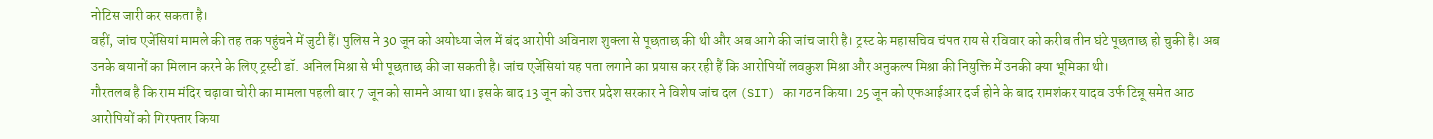नोटिस जारी कर सकता है।
वहीं, जांच एजेंसियां मामले की तह तक पहुंचने में जुटी हैं। पुलिस ने 30 जून को अयोध्या जेल में बंद आरोपी अविनाश शुक्ला से पूछताछ की थी और अब आगे की जांच जारी है। ट्रस्ट के महासचिव चंपत राय से रविवार को करीब तीन घंटे पूछताछ हो चुकी है। अब उनके बयानों का मिलान करने के लिए ट्रस्टी डॉ. अनिल मिश्रा से भी पूछताछ की जा सकती है। जांच एजेंसियां यह पता लगाने का प्रयास कर रही हैं कि आरोपियों लवकुश मिश्रा और अनुकल्प मिश्रा की नियुक्ति में उनकी क्या भूमिका थी।
गौरतलब है कि राम मंदिर चढ़ावा चोरी का मामला पहली बार 7 जून को सामने आया था। इसके बाद 13 जून को उत्तर प्रदेश सरकार ने विशेष जांच दल (SIT) का गठन किया। 25 जून को एफआईआर दर्ज होने के बाद रामशंकर यादव उर्फ टिन्नू समेत आठ आरोपियों को गिरफ्तार किया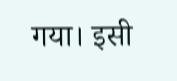गया। इसी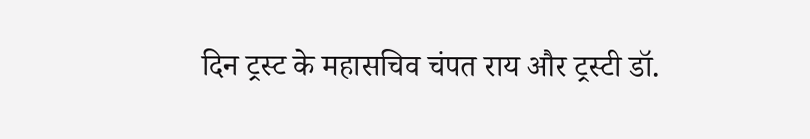दिन ट्रस्ट के महासचिव चंपत राय और ट्रस्टी डॉ.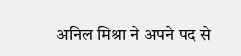अनिल मिश्रा ने अपने पद से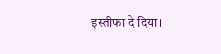इस्तीफा दे दिया।